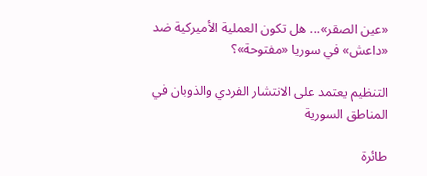«عين الصقر»... هل تكون العملية الأميركية ضد «داعش» في سوريا «مفتوحة»؟

التنظيم يعتمد على الانتشار الفردي والذوبان في المناطق السورية

طائرة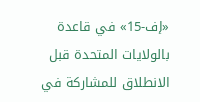«إف-15» في قاعدة بالولايات المتحدة قبل الانطلاق للمشاركة في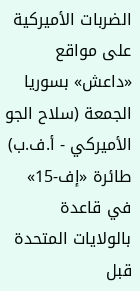الضربات الأميركية على مواقع «داعش» بسوريا الجمعة (سلاح الجو الأميركي - أ.ف.ب)
طائرة «إف-15» في قاعدة بالولايات المتحدة قبل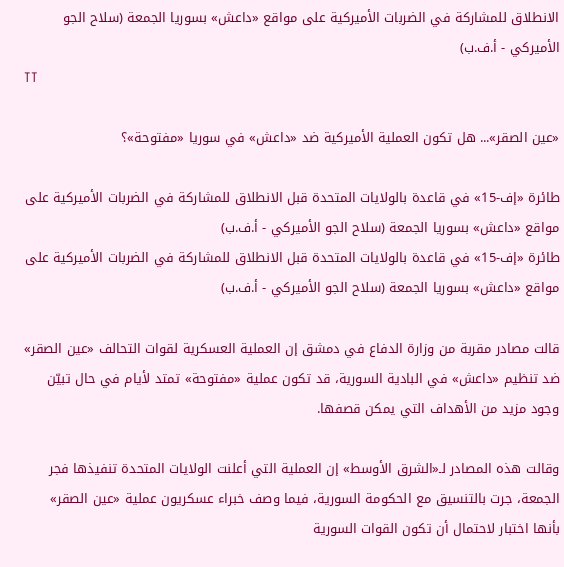الانطلاق للمشاركة في الضربات الأميركية على مواقع «داعش» بسوريا الجمعة (سلاح الجو الأميركي - أ.ف.ب)
TT

«عين الصقر»... هل تكون العملية الأميركية ضد «داعش» في سوريا «مفتوحة»؟

طائرة «إف-15» في قاعدة بالولايات المتحدة قبل الانطلاق للمشاركة في الضربات الأميركية على مواقع «داعش» بسوريا الجمعة (سلاح الجو الأميركي - أ.ف.ب)
طائرة «إف-15» في قاعدة بالولايات المتحدة قبل الانطلاق للمشاركة في الضربات الأميركية على مواقع «داعش» بسوريا الجمعة (سلاح الجو الأميركي - أ.ف.ب)

قالت مصادر مقربة من وزارة الدفاع في دمشق إن العملية العسكرية لقوات التحالف «عين الصقر» ضد تنظيم «داعش» في البادية السورية، قد تكون عملية «مفتوحة» تمتد لأيام في حال تبيّن وجود مزيد من الأهداف التي يمكن قصفها.

وقالت هذه المصادر لـ«الشرق الأوسط» إن العملية التي أعلنت الولايات المتحدة تنفيذها فجر الجمعة، جرت بالتنسيق مع الحكومة السورية، فيما وصف خبراء عسكريون عملية «عين الصقر» بأنها اختبار لاحتمال أن تكون القوات السورية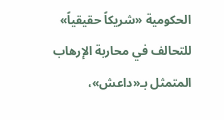الحكومية «شريكاً حقيقياً» للتحالف في محاربة الإرهاب المتمثل بـ«داعش»،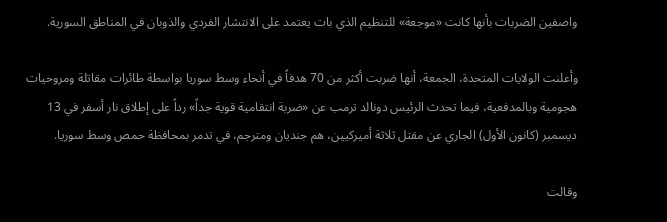واصفين الضربات بأنها كانت «موجعة» للتنظيم الذي بات يعتمد على الانتشار الفردي والذوبان في المناطق السورية.

وأعلنت الولايات المتحدة، الجمعة، أنها ضربت أكثر من 70 هدفاً في أنحاء وسط سوريا بواسطة طائرات مقاتلة ومروحيات هجومية وبالمدفعية، فيما تحدث الرئيس دونالد ترمب عن «ضربة انتقامية قوية جداً» رداً على إطلاق نار أسفر في 13 ديسمبر (كانون الأول) الجاري عن مقتل ثلاثة أميركيين، هم جنديان ومترجم، في تدمر بمحافظة حمص وسط سوريا.

وقالت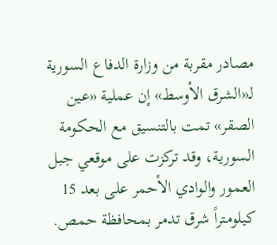مصادر مقربة من وزارة الدفاع السورية لـ«الشرق الأوسط» إن عملية «عين الصقر» تمت بالتنسيق مع الحكومة السورية، وقد تركزت على موقعي جبل العمور والوادي الأحمر على بعد 15 كيلومتراً شرق تدمر بمحافظة حمص.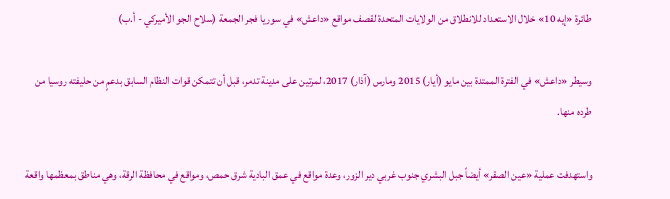طائرة «إيه 10» خلال الاستعداد للانطلاق من الولايات المتحدة لقصف مواقع «داعش» في سوريا فجر الجمعة (سلاح الجو الأميركي - أ.ب)

وسيطر «داعش» في الفترة الممتدة بين مايو (أيار) 2015 ومارس (آذار) 2017، لمرتين على مدينة تدمر، قبل أن تتمكن قوات النظام السابق بدعمٍ من حليفته روسيا من طرده منها.

واستهدفت عملية «عين الصقر» أيضاً جبل البشري جنوب غربي دير الزور، وعدة مواقع في عمق البادية شرق حمص، ومواقع في محافظة الرقة، وهي مناطق بمعظمها واقعة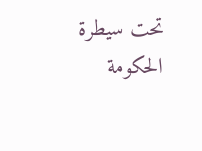تحت سيطرة الحكومة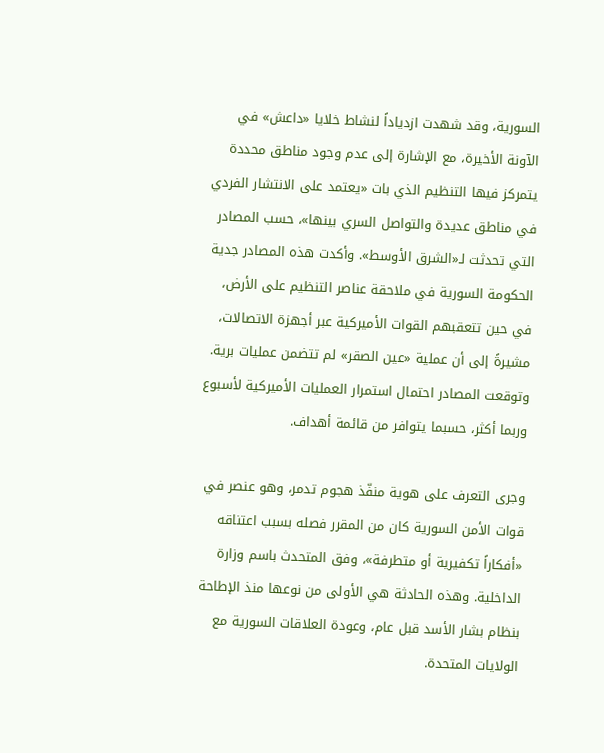السورية، وقد شهدت ازدياداً لنشاط خلايا «داعش» في الآونة الأخيرة، مع الإشارة إلى عدم وجود مناطق محددة يتمركز فيها التنظيم الذي بات «يعتمد على الانتشار الفردي في مناطق عديدة والتواصل السري بينها»، حسب المصادر التي تحدثت لـ«الشرق الأوسط». وأكدت هذه المصادر جدية الحكومة السورية في ملاحقة عناصر التنظيم على الأرض، في حين تتعقبهم القوات الأميركية عبر أجهزة الاتصالات، مشيرةً إلى أن عملية «عين الصقر» لم تتضمن عمليات برية. وتوقعت المصادر احتمال استمرار العمليات الأميركية لأسبوع وربما أكثر، حسبما يتوافر من قائمة أهداف.

وجرى التعرف على هوية منفّذ هجوم تدمر، وهو عنصر في قوات الأمن السورية كان من المقرر فصله بسبب اعتناقه «أفكاراً تكفيرية أو متطرفة»، وفق المتحدث باسم وزارة الداخلية. وهذه الحادثة هي الأولى من نوعها منذ الإطاحة بنظام بشار الأسد قبل عام، وعودة العلاقات السورية مع الولايات المتحدة.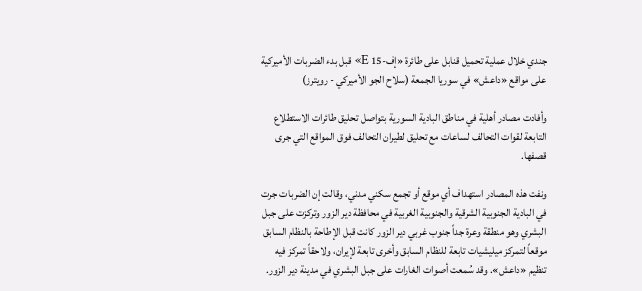جندي خلال عملية تحميل قنابل على طائرة «إف-15 E» قبل بدء الضربات الأميركية على مواقع «داعش» في سوريا الجمعة (سلاح الجو الأميركي - رويترز)

وأفادت مصادر أهلية في مناطق البادية السورية بتواصل تحليق طائرات الاستطلاع التابعة لقوات التحالف لساعات مع تحليق لطيران التحالف فوق المواقع التي جرى قصفها.

ونفت هذه المصادر استهداف أي موقع أو تجمع سكني مدني، وقالت إن الضربات جرت في البادية الجنوبية الشرقية والجنوبية الغربية في محافظة دير الزور وتركزت على جبل البشري وهو منطقة وعرة جداً جنوب غربي دير الزور كانت قبل الإطاحة بالنظام السابق موقعاً لتمركز ميليشيات تابعة للنظام السابق وأخرى تابعة لإيران، ولاحقاً تمركز فيه تنظيم «داعش». وقد سُمعت أصوات الغارات على جبل البشري في مدينة دير الزور.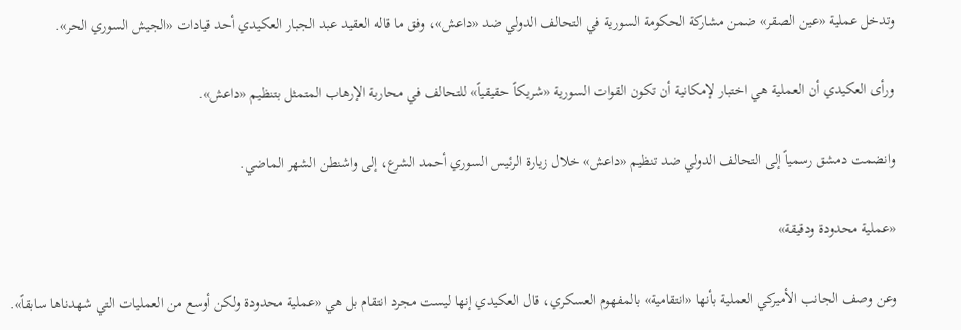وتدخل عملية «عين الصقر» ضمن مشاركة الحكومة السورية في التحالف الدولي ضد «داعش»، وفق ما قاله العقيد عبد الجبار العكيدي أحد قيادات «الجيش السوري الحر».

ورأى العكيدي أن العملية هي اختبار لإمكانية أن تكون القوات السورية «شريكاً حقيقياً» للتحالف في محاربة الإرهاب المتمثل بتنظيم «داعش».

وانضمت دمشق رسمياً إلى التحالف الدولي ضد تنظيم «داعش» خلال زيارة الرئيس السوري أحمد الشرع، إلى واشنطن الشهر الماضي.

«عملية محدودة ودقيقة»

وعن وصف الجانب الأميركي العملية بأنها «انتقامية» بالمفهوم العسكري، قال العكيدي إنها ليست مجرد انتقام بل هي «عملية محدودة ولكن أوسع من العمليات التي شهدناها سابقاً».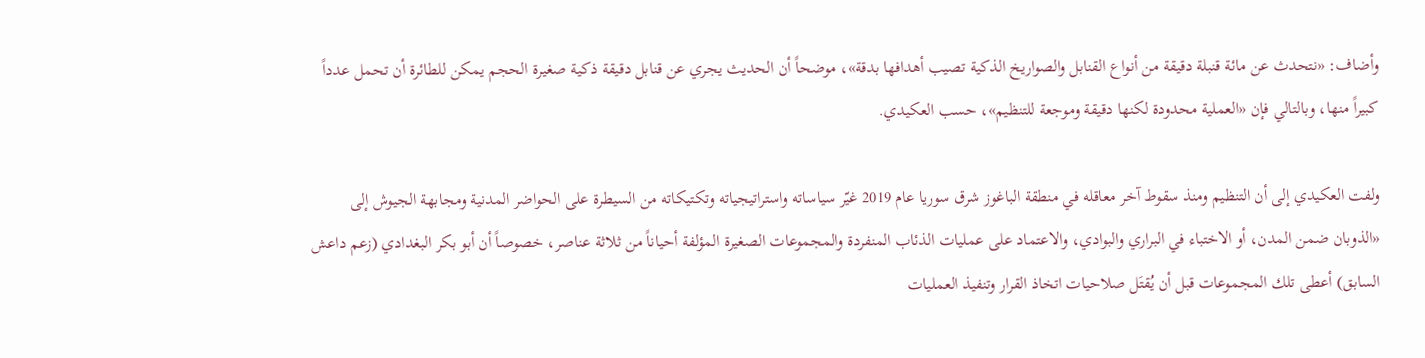وأضاف: «نتحدث عن مائة قنبلة دقيقة من أنواع القنابل والصواريخ الذكية تصيب أهدافها بدقة»، موضحاً أن الحديث يجري عن قنابل دقيقة ذكية صغيرة الحجم يمكن للطائرة أن تحمل عدداً كبيراً منها، وبالتالي فإن «العملية محدودة لكنها دقيقة وموجعة للتنظيم»، حسب العكيدي.

ولفت العكيدي إلى أن التنظيم ومنذ سقوط آخر معاقله في منطقة الباغوز شرق سوريا عام 2019 غيّر سياساته واستراتيجياته وتكتيكاته من السيطرة على الحواضر المدنية ومجابهة الجيوش إلى «الذوبان ضمن المدن، أو الاختباء في البراري والبوادي، والاعتماد على عمليات الذئاب المنفردة والمجموعات الصغيرة المؤلفة أحياناً من ثلاثة عناصر، خصوصاً أن أبو بكر البغدادي (زعم داعش السابق) أعطى تلك المجموعات قبل أن يُقتَل صلاحيات اتخاذ القرار وتنفيذ العمليات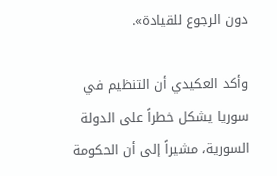دون الرجوع للقيادة».

وأكد العكيدي أن التنظيم في سوريا يشكل خطراً على الدولة السورية، مشيراً إلى أن الحكومة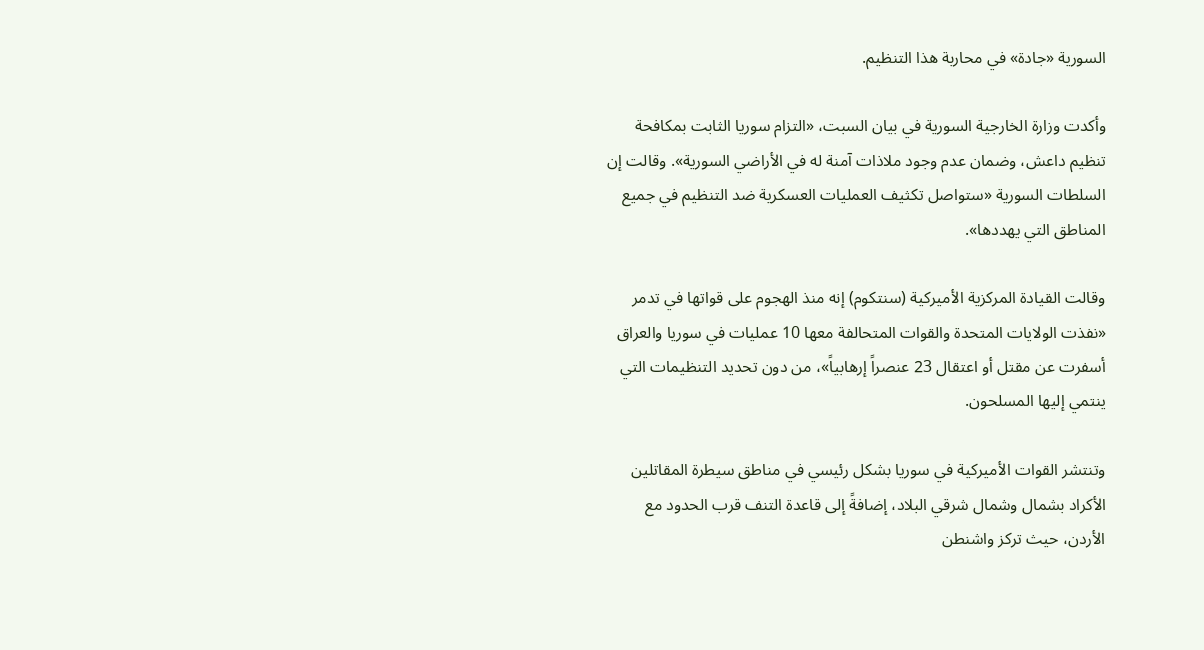السورية «جادة» في محاربة هذا التنظيم.

وأكدت وزارة الخارجية السورية في بيان السبت، «التزام سوريا الثابت بمكافحة تنظيم داعش، وضمان عدم وجود ملاذات آمنة له في الأراضي السورية». وقالت إن السلطات السورية «ستواصل تكثيف العمليات العسكرية ضد التنظيم في جميع المناطق التي يهددها».

وقالت القيادة المركزية الأميركية (سنتكوم) إنه منذ الهجوم على قواتها في تدمر «نفذت الولايات المتحدة والقوات المتحالفة معها 10 عمليات في سوريا والعراق أسفرت عن مقتل أو اعتقال 23 عنصراً إرهابياً»، من دون تحديد التنظيمات التي ينتمي إليها المسلحون.

وتنتشر القوات الأميركية في سوريا بشكل رئيسي في مناطق سيطرة المقاتلين الأكراد بشمال وشمال شرقي البلاد، إضافةً إلى قاعدة التنف قرب الحدود مع الأردن، حيث تركز واشنطن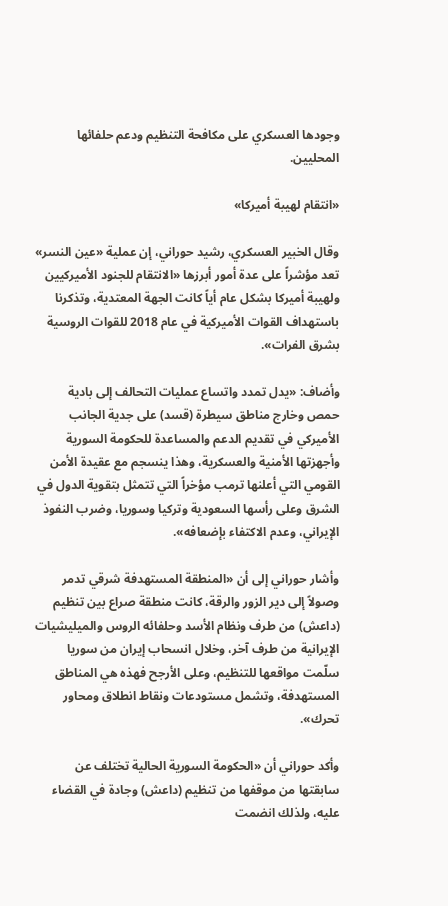وجودها العسكري على مكافحة التنظيم ودعم حلفائها المحليين.

«انتقام لهيبة أميركا»

وقال الخبير العسكري، رشيد حوراني، إن عملية «عين النسر» تعد مؤشراً على عدة أمور أبرزها «الانتقام للجنود الأميركيين ولهيبة أميركا بشكل عام أياً كانت الجهة المعتدية، وتذكرنا باستهداف القوات الأميركية في عام 2018 للقوات الروسية بشرق الفرات».

وأضاف: «يدل تمدد واتساع عمليات التحالف إلى بادية حمص وخارج مناطق سيطرة (قسد) على جدية الجانب الأميركي في تقديم الدعم والمساعدة للحكومة السورية وأجهزتها الأمنية والعسكرية، وهذا ينسجم مع عقيدة الأمن القومي التي أعلنها ترمب مؤخراً التي تتمثل بتقوية الدول في الشرق وعلى رأسها السعودية وتركيا وسوريا، وضرب النفوذ الإيراني، وعدم الاكتفاء بإضعافه».

وأشار حوراني إلى أن «المنطقة المستهدفة شرقي تدمر وصولاً إلى دير الزور والرقة، كانت منطقة صراع بين تنظيم (داعش) من طرف ونظام الأسد وحلفائه الروس والميليشيات الإيرانية من طرف آخر، وخلال انسحاب إيران من سوريا سلّمت مواقعها للتنظيم، وعلى الأرجح فهذه هي المناطق المستهدفة، وتشمل مستودعات ونقاط انطلاق ومحاور تحرك».

وأكد حوراني أن «الحكومة السورية الحالية تختلف عن سابقتها من موقفها من تنظيم (داعش) وجادة في القضاء عليه، ولذلك انضمت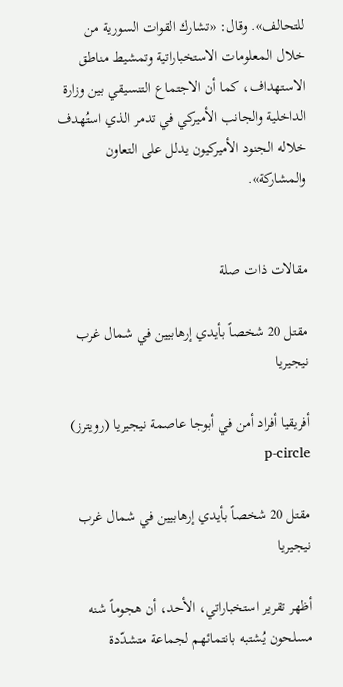للتحالف». وقال: «تشارك القوات السورية من خلال المعلومات الاستخباراتية وتمشيط مناطق الاستهداف، كما أن الاجتماع التنسيقي بين وزارة الداخلية والجانب الأميركي في تدمر الذي استُهدف خلاله الجنود الأميركيون يدلل على التعاون والمشاركة».


مقالات ذات صلة

مقتل 20 شخصاً بأيدي إرهابيين في شمال غرب نيجيريا

أفريقيا أفراد أمن في أبوجا عاصمة نيجيريا (رويترز) p-circle

مقتل 20 شخصاً بأيدي إرهابيين في شمال غرب نيجيريا

أظهر تقرير استخباراتي، الأحد، أن هجوماً شنه مسلحون يُشتبه بانتمائهم لجماعة متشدّدة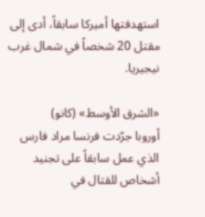استهدفتها أميركا سابقاً، أدى إلى مقتل 20 شخصاً في شمال غرب نيجيريا.

«الشرق الأوسط» (كانو)
أوروبا جرّدت فرنسا مراد فارس الذي عمل سابقاً على تجنيد أشخاص للقتال في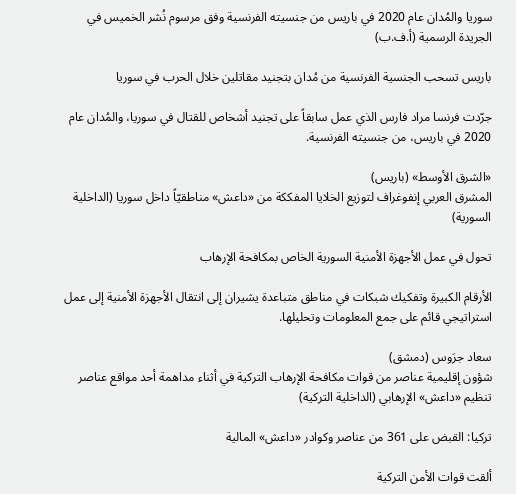سوريا والمُدان عام 2020 في باريس من جنسيته الفرنسية وفق مرسوم نُشر الخميس في الجريدة الرسمية (أ.ف.ب)

باريس تسحب الجنسية الفرنسية من مُدان بتجنيد مقاتلين خلال الحرب في سوريا

جرّدت فرنسا مراد فارس الذي عمل سابقاً على تجنيد أشخاص للقتال في سوريا، والمُدان عام 2020 في باريس، من جنسيته الفرنسية.

«الشرق الأوسط» (باريس)
المشرق العربي إنفوغراف لتوزيع الخلايا المفككة من «داعش» مناطقيّاً داخل سوريا (الداخلية السورية)

تحول في عمل الأجهزة الأمنية السورية الخاص بمكافحة الإرهاب

الأرقام الكبيرة وتفكيك شبكات في مناطق متباعدة يشيران إلى انتقال الأجهزة الأمنية إلى عمل استراتيجي قائم على جمع المعلومات وتحليلها.

سعاد جرَوس (دمشق)
شؤون إقليمية عناصر من قوات مكافحة الإرهاب التركية في أثناء مداهمة أحد مواقع عناصر تنظيم «داعش» الإرهابي (الداخلية التركية)

تركيا: القبض على 361 من عناصر وكوادر «داعش» المالية

ألقت قوات الأمن التركية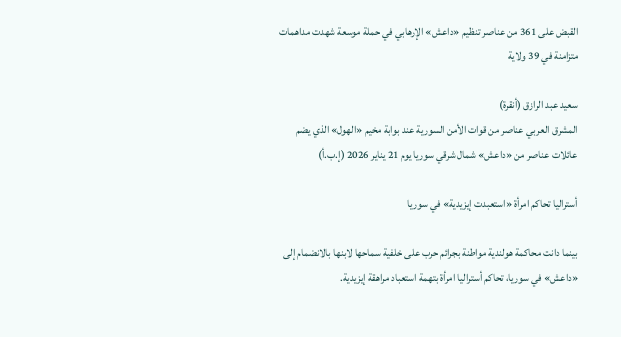القبض على 361 من عناصر تنظيم «داعش» الإرهابي في حملة موسعة شهدت مداهمات متزامنة في 39 ولاية

سعيد عبد الرازق (أنقرة)
المشرق العربي عناصر من قوات الأمن السورية عند بوابة مخيم «الهول» الذي يضم عائلات عناصر من «داعش» شمال شرقي سوريا يوم 21 يناير 2026 (إ.ب.أ)

أستراليا تحاكم امرأة «استعبدت إيزيدية» في سوريا

بينما دانت محاكمة هولندية مواطنة بجرائم حرب على خلفية سماحها لابنها بالانضمام إلى «داعش» في سوريا، تحاكم أستراليا امرأة بتهمة استعباد مراهقة إيزيدية.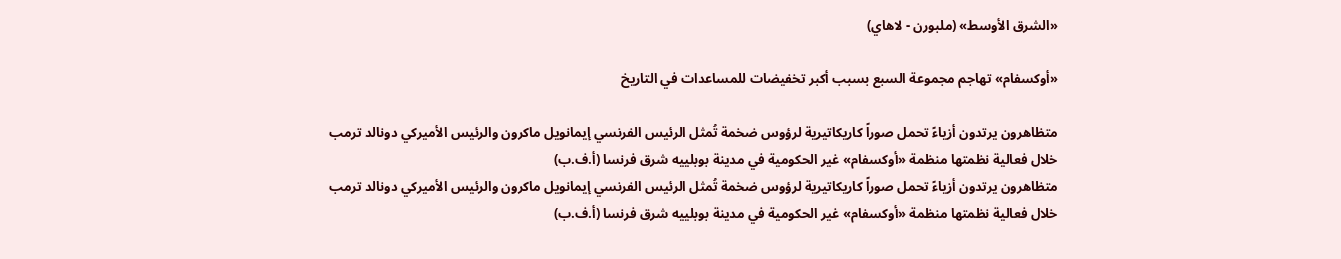«الشرق الأوسط» (ملبورن - لاهاي)

«أوكسفام» تهاجم مجموعة السبع بسبب أكبر تخفيضات للمساعدات في التاريخ

متظاهرون يرتدون أزياءً تحمل صوراً كاريكاتيرية لرؤوس ضخمة تُمثل الرئيس الفرنسي إيمانويل ماكرون والرئيس الأميركي دونالد ترمب خلال فعالية نظمتها منظمة «أوكسفام» غير الحكومية في مدينة بوبلييه شرق فرنسا (أ.ف.ب)
متظاهرون يرتدون أزياءً تحمل صوراً كاريكاتيرية لرؤوس ضخمة تُمثل الرئيس الفرنسي إيمانويل ماكرون والرئيس الأميركي دونالد ترمب خلال فعالية نظمتها منظمة «أوكسفام» غير الحكومية في مدينة بوبلييه شرق فرنسا (أ.ف.ب)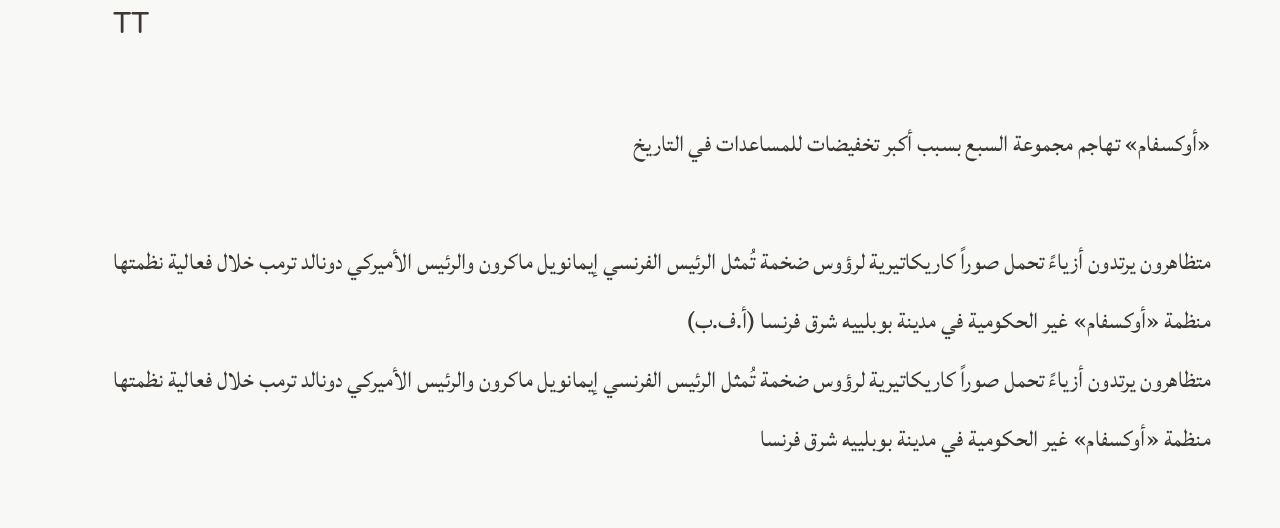TT

«أوكسفام» تهاجم مجموعة السبع بسبب أكبر تخفيضات للمساعدات في التاريخ

متظاهرون يرتدون أزياءً تحمل صوراً كاريكاتيرية لرؤوس ضخمة تُمثل الرئيس الفرنسي إيمانويل ماكرون والرئيس الأميركي دونالد ترمب خلال فعالية نظمتها منظمة «أوكسفام» غير الحكومية في مدينة بوبلييه شرق فرنسا (أ.ف.ب)
متظاهرون يرتدون أزياءً تحمل صوراً كاريكاتيرية لرؤوس ضخمة تُمثل الرئيس الفرنسي إيمانويل ماكرون والرئيس الأميركي دونالد ترمب خلال فعالية نظمتها منظمة «أوكسفام» غير الحكومية في مدينة بوبلييه شرق فرنسا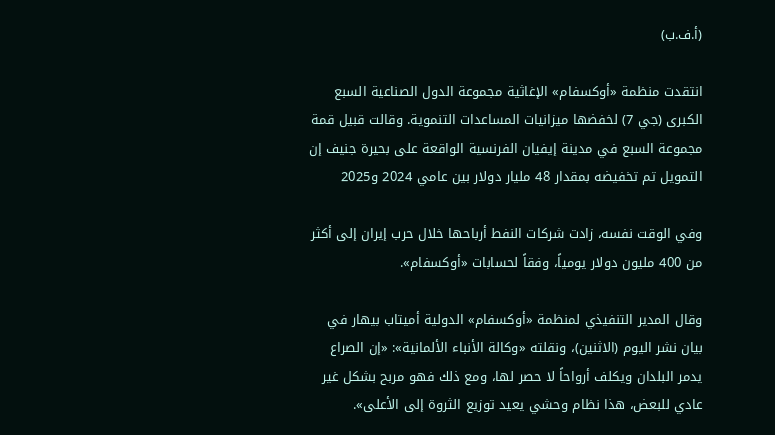(أ.ف.ب)

انتقدت منظمة «أوكسفام» الإغاثية مجموعة الدول الصناعية السبع الكبرى (جي 7) لخفضها ميزانيات المساعدات التنموية. وقالت قبيل قمة مجموعة السبع في مدينة إيفيان الفرنسية الواقعة على بحيرة جنيف إن التمويل تم تخفيضه بمقدار 48 مليار دولار بين عامي 2024 و2025

وفي الوقت نفسه، زادت شركات النفط أرباحها خلال حرب إيران إلى أكثر من 400 مليون دولار يومياً، وفقاً لحسابات «أوكسفام».

وقال المدير التنفيذي لمنظمة «أوكسفام» الدولية أميتاب بيهار في بيان نشر اليوم (الاثنين)، ونقلته «وكالة الأنباء الألمانية»: «إن الصراع يدمر البلدان ويكلف أرواحاً لا حصر لها، ومع ذلك فهو مربح بشكل غير عادي للبعض، هذا نظام وحشي يعيد توزيع الثروة إلى الأعلى».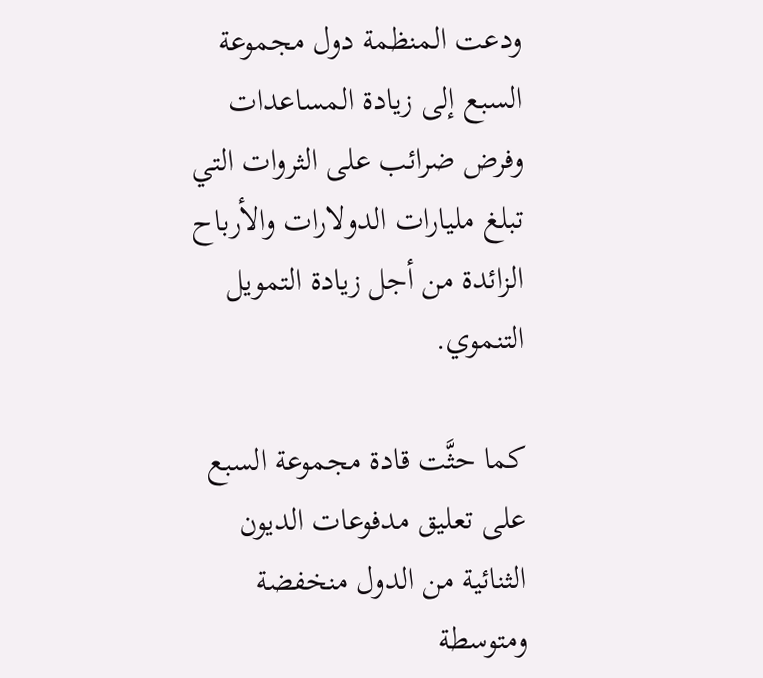ودعت المنظمة دول مجموعة السبع إلى زيادة المساعدات وفرض ضرائب على الثروات التي تبلغ مليارات الدولارات والأرباح الزائدة من أجل زيادة التمويل التنموي.

كما حثَّت قادة مجموعة السبع على تعليق مدفوعات الديون الثنائية من الدول منخفضة ومتوسطة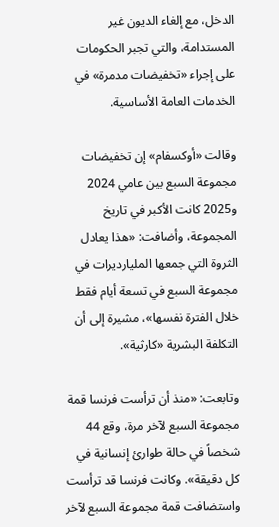الدخل، مع إلغاء الديون غير المستدامة، والتي تجبر الحكومات على إجراء «تخفيضات مدمرة» في الخدمات العامة الأساسية.

وقالت «أوكسفام» إن تخفيضات مجموعة السبع بين عامي 2024 و2025 كانت الأكبر في تاريخ المجموعة، وأضافت: «هذا يعادل الثروة التي جمعها المليارديرات في مجموعة السبع في تسعة أيام فقط خلال الفترة نفسها»، مشيرة إلى أن التكلفة البشرية «كارثية».

وتابعت: «منذ أن ترأست فرنسا قمة مجموعة السبع لآخر مرة، وقع 44 شخصاً في حالة طوارئ إنسانية في كل دقيقة». وكانت فرنسا قد ترأست واستضافت قمة مجموعة السبع لآخر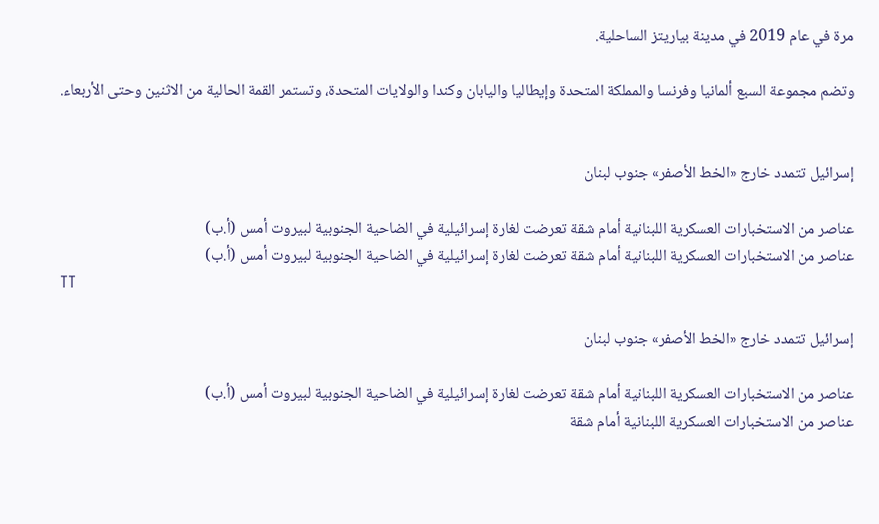مرة في عام 2019 في مدينة بياريتز الساحلية.

وتضم مجموعة السبع ألمانيا وفرنسا والمملكة المتحدة وإيطاليا واليابان وكندا والولايات المتحدة، وتستمر القمة الحالية من الاثنين وحتى الأربعاء.


إسرائيل تتمدد خارج «الخط الأصفر» جنوب لبنان

عناصر من الاستخبارات العسكرية اللبنانية أمام شقة تعرضت لغارة إسرائيلية في الضاحية الجنوبية لبيروت أمس (أ.ب)
عناصر من الاستخبارات العسكرية اللبنانية أمام شقة تعرضت لغارة إسرائيلية في الضاحية الجنوبية لبيروت أمس (أ.ب)
TT

إسرائيل تتمدد خارج «الخط الأصفر» جنوب لبنان

عناصر من الاستخبارات العسكرية اللبنانية أمام شقة تعرضت لغارة إسرائيلية في الضاحية الجنوبية لبيروت أمس (أ.ب)
عناصر من الاستخبارات العسكرية اللبنانية أمام شقة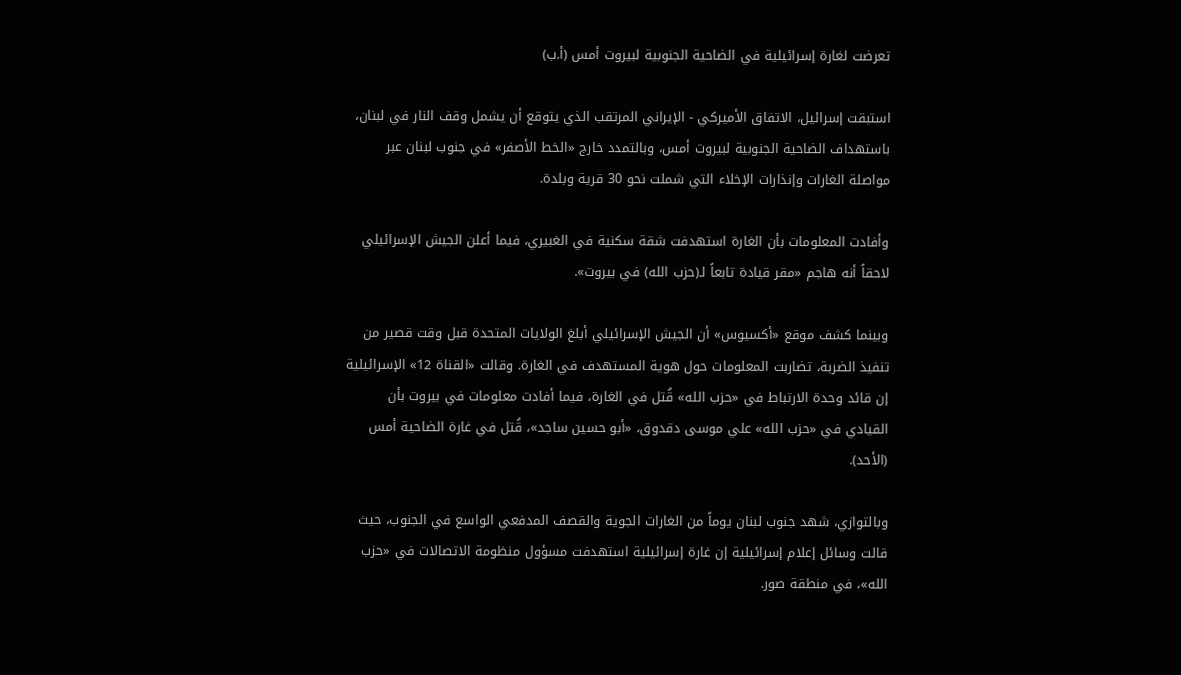تعرضت لغارة إسرائيلية في الضاحية الجنوبية لبيروت أمس (أ.ب)

استبقت إسرائيل، الاتفاق الأميركي - الإيراني المرتقب الذي يتوقع أن يشمل وقف النار في لبنان، باستهداف الضاحية الجنوبية لبيروت أمس، وبالتمدد خارج «الخط الأصفر» في جنوب لبنان عبر مواصلة الغارات وإنذارات الإخلاء التي شملت نحو 30 قرية وبلدة.

وأفادت المعلومات بأن الغارة استهدفت شقة سكنية في الغبيري، فيما أعلن الجيش الإسرائيلي لاحقاً أنه هاجم «مقر قيادة تابعاً لـ(حزب الله) في بيروت».

وبينما كشف موقع «أكسيوس» أن الجيش الإسرائيلي أبلغ الولايات المتحدة قبل وقت قصير من تنفيذ الضربة، تضاربت المعلومات حول هوية المستهدف في الغارة. وقالت «القناة 12» الإسرائيلية إن قائد وحدة الارتباط في «حزب الله» قُتل في الغارة، فيما أفادت معلومات في بيروت بأن القيادي في «حزب الله» علي موسى دقدوق، «أبو حسين ساجد»، قُتل في غارة الضاحية أمس (الأحد).

وبالتوازي، شهد جنوب لبنان يوماً من الغارات الجوية والقصف المدفعي الواسع في الجنوب، حيث قالت وسائل إعلام إسرائيلية إن غارة إسرائيلية استهدفت مسؤول منظومة الاتصالات في «حزب الله»، في منطقة صور.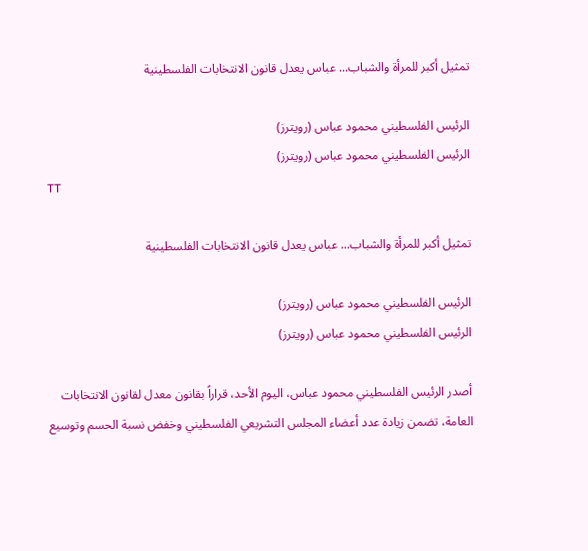تمثيل أكبر للمرأة والشباب... عباس يعدل قانون الانتخابات الفلسطينية

الرئيس الفلسطيني محمود عباس (رويترز)
الرئيس الفلسطيني محمود عباس (رويترز)
TT

تمثيل أكبر للمرأة والشباب... عباس يعدل قانون الانتخابات الفلسطينية

الرئيس الفلسطيني محمود عباس (رويترز)
الرئيس الفلسطيني محمود عباس (رويترز)

أصدر الرئيس الفلسطيني محمود عباس، اليوم الأحد، قراراً بقانون معدل لقانون الانتخابات العامة، تضمن زيادة عدد أعضاء المجلس التشريعي الفلسطيني وخفض نسبة الحسم وتوسيع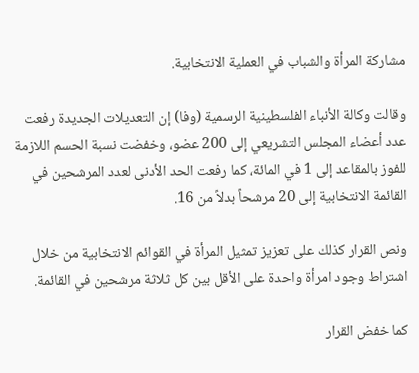مشاركة المرأة والشباب في العملية الانتخابية.

وقالت وكالة الأنباء الفلسطينية الرسمية (وفا) إن التعديلات الجديدة رفعت عدد أعضاء المجلس التشريعي إلى 200 عضو، وخفضت نسبة الحسم اللازمة للفوز بالمقاعد إلى 1 في المائة، كما رفعت الحد الأدنى لعدد المرشحين في القائمة الانتخابية إلى 20 مرشحاً بدلاً من 16.

ونص القرار كذلك على تعزيز تمثيل المرأة في القوائم الانتخابية من خلال اشتراط وجود امرأة واحدة على الأقل بين كل ثلاثة مرشحين في القائمة.

كما خفض القرار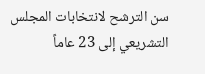سن الترشح لانتخابات المجلس التشريعي إلى 23 عاماً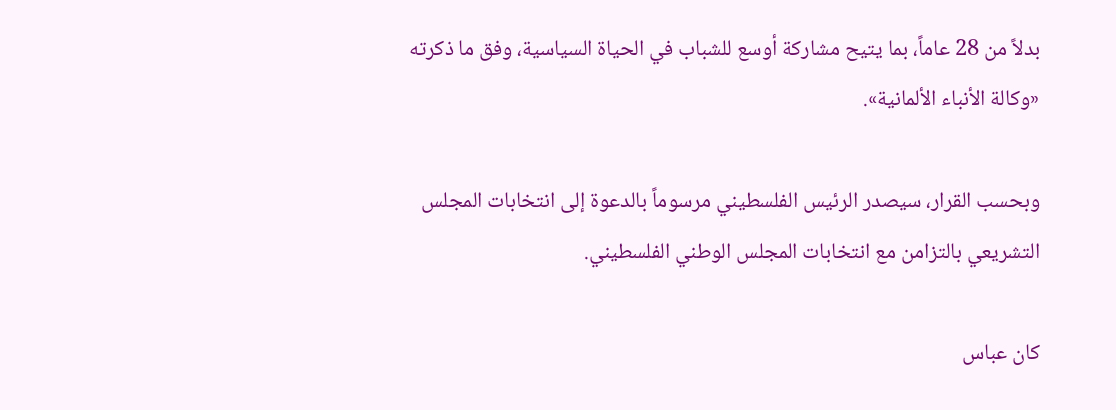بدلاً من 28 عاماً، بما يتيح مشاركة أوسع للشباب في الحياة السياسية، وفق ما ذكرته «وكالة الأنباء الألمانية».

وبحسب القرار، سيصدر الرئيس الفلسطيني مرسوماً بالدعوة إلى انتخابات المجلس التشريعي بالتزامن مع انتخابات المجلس الوطني الفلسطيني.

كان عباس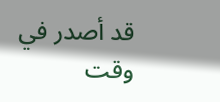قد أصدر في وقت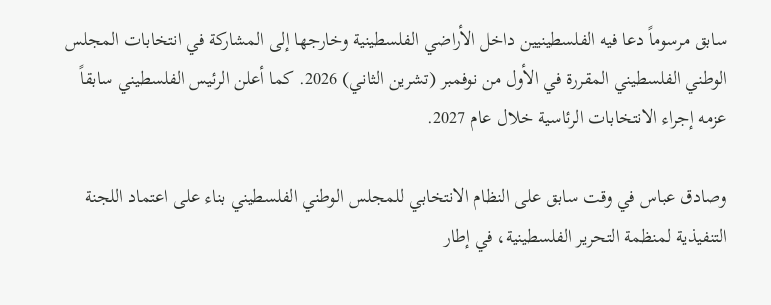سابق مرسوماً دعا فيه الفلسطينيين داخل الأراضي الفلسطينية وخارجها إلى المشاركة في انتخابات المجلس الوطني الفلسطيني المقررة في الأول من نوفمبر (تشرين الثاني) 2026. كما أعلن الرئيس الفلسطيني سابقاً عزمه إجراء الانتخابات الرئاسية خلال عام 2027.

وصادق عباس في وقت سابق على النظام الانتخابي للمجلس الوطني الفلسطيني بناء على اعتماد اللجنة التنفيذية لمنظمة التحرير الفلسطينية، في إطار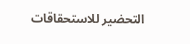التحضير للاستحقاقات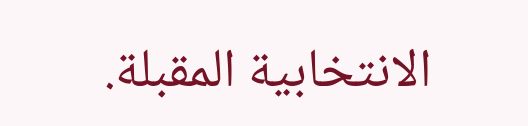الانتخابية المقبلة.